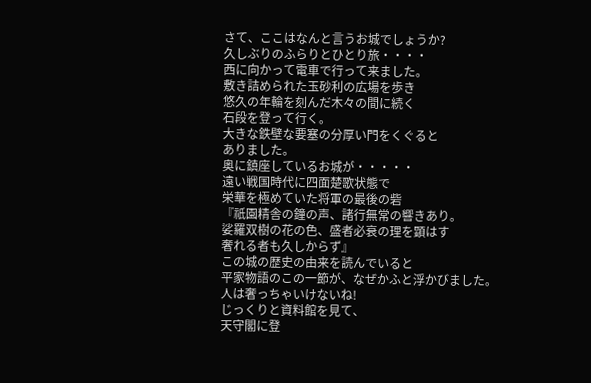さて、ここはなんと言うお城でしょうか?
久しぶりのふらりとひとり旅・・・・
西に向かって電車で行って来ました。
敷き詰められた玉砂利の広場を歩き
悠久の年輪を刻んだ木々の間に続く
石段を登って行く。
大きな鉄壁な要塞の分厚い門をくぐると
ありました。
奥に鎮座しているお城が・・・・・
遠い戦国時代に四面楚歌状態で
栄華を極めていた将軍の最後の砦
『祇園精舎の鐘の声、諸行無常の響きあり。
娑羅双樹の花の色、盛者必衰の理を顕はす
奢れる者も久しからず』
この城の歴史の由来を読んでいると
平家物語のこの一節が、なぜかふと浮かびました。
人は奢っちゃいけないね!
じっくりと資料館を見て、
天守閣に登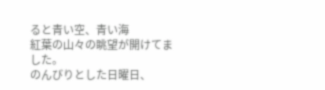ると青い空、青い海
紅葉の山々の眺望が開けてました。
のんびりとした日曜日、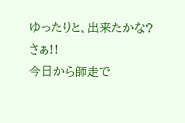ゆったりと、出来たかな?
さぁ!!
今日から師走で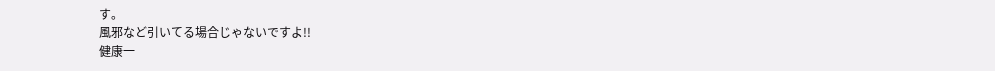す。
風邪など引いてる場合じゃないですよ!!
健康一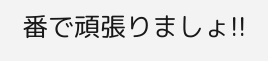番で頑張りましょ!!